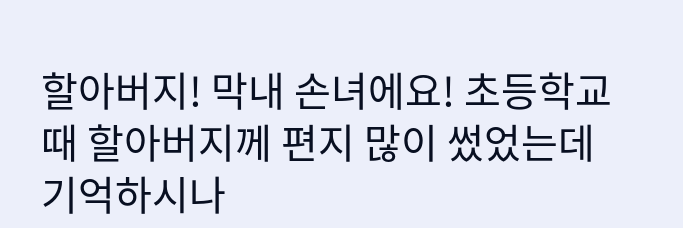할아버지! 막내 손녀에요! 초등학교 때 할아버지께 편지 많이 썼었는데 기억하시나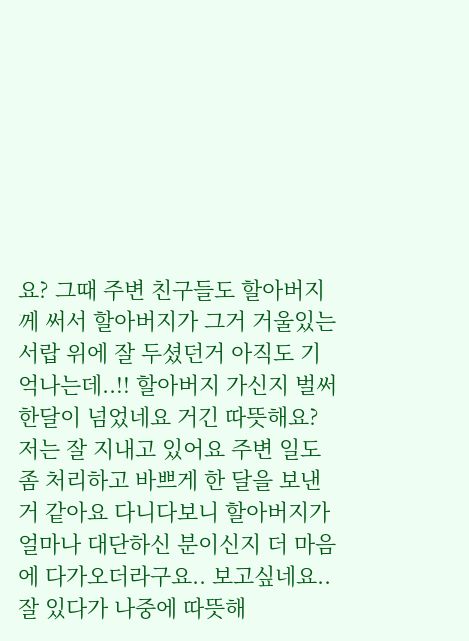요? 그때 주변 친구들도 할아버지께 써서 할아버지가 그거 거울있는 서랍 위에 잘 두셨던거 아직도 기억나는데..!! 할아버지 가신지 벌써 한달이 넘었네요 거긴 따뜻해요? 저는 잘 지내고 있어요 주변 일도 좀 처리하고 바쁘게 한 달을 보낸거 같아요 다니다보니 할아버지가 얼마나 대단하신 분이신지 더 마음에 다가오더라구요.. 보고싶네요.. 잘 있다가 나중에 따뜻해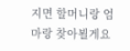지면 할머니랑 엄마랑 찾아뵐게요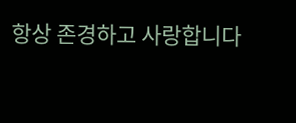항상 존경하고 사랑합니다